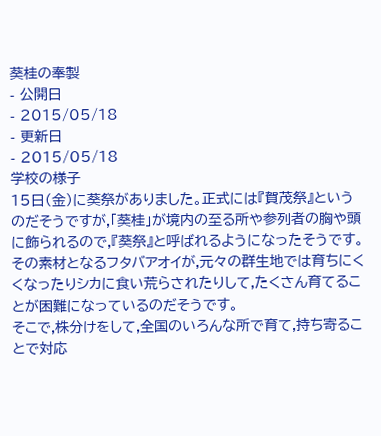葵桂の奉製
- 公開日
- 2015/05/18
- 更新日
- 2015/05/18
学校の様子
15日(金)に葵祭がありました。正式には『賀茂祭』というのだそうですが,「葵桂」が境内の至る所や参列者の胸や頭に飾られるので,『葵祭』と呼ばれるようになったそうです。
その素材となるフタバアオイが,元々の群生地では育ちにくくなったりシカに食い荒らされたりして,たくさん育てることが困難になっているのだそうです。
そこで,株分けをして,全国のいろんな所で育て,持ち寄ることで対応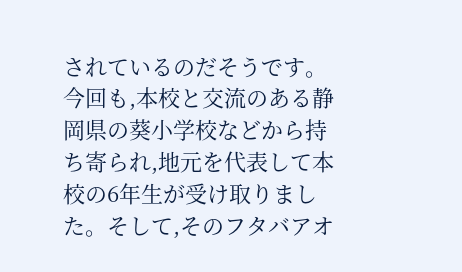されているのだそうです。今回も,本校と交流のある静岡県の葵小学校などから持ち寄られ,地元を代表して本校の6年生が受け取りました。そして,そのフタバアオ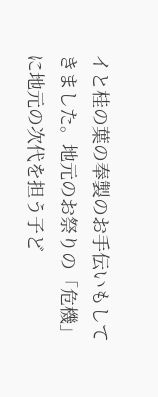イと桂の葉の奉製のお手伝いもしてきました。地元のお祭りの「危機」に地元の次代を担う子ど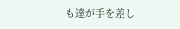も達が手を差し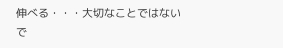伸べる・・・大切なことではないで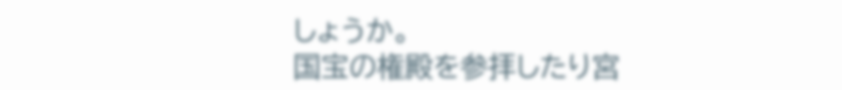しょうか。
国宝の権殿を参拝したり宮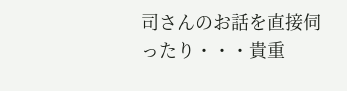司さんのお話を直接伺ったり・・・貴重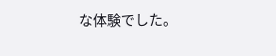な体験でした。